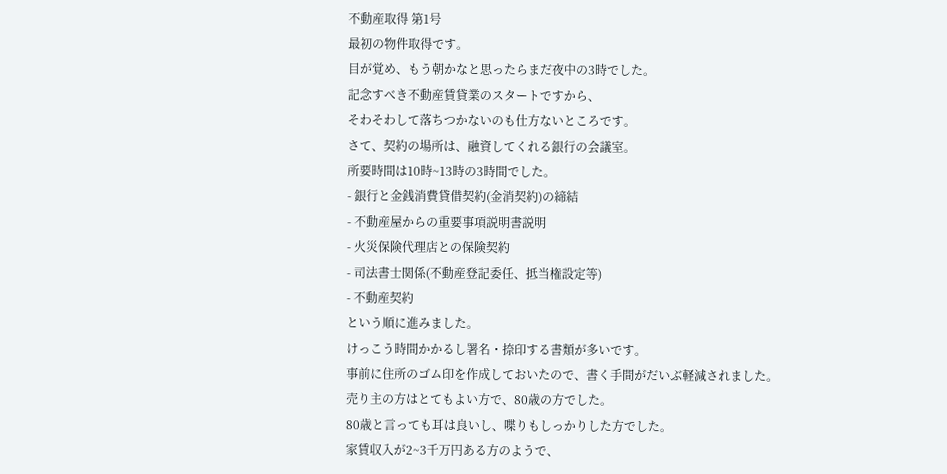不動産取得 第1号
最初の物件取得です。
目が覚め、もう朝かなと思ったらまだ夜中の3時でした。
記念すべき不動産賃貸業のスタートですから、
そわそわして落ちつかないのも仕方ないところです。
さて、契約の場所は、融資してくれる銀行の会議室。
所要時間は10時~13時の3時間でした。
- 銀行と金銭消費貸借契約(金消契約)の締結
- 不動産屋からの重要事項説明書説明
- 火災保険代理店との保険契約
- 司法書士関係(不動産登記委任、抵当権設定等)
- 不動産契約
という順に進みました。
けっこう時間かかるし署名・捺印する書類が多いです。
事前に住所のゴム印を作成しておいたので、書く手間がだいぶ軽減されました。
売り主の方はとてもよい方で、80歳の方でした。
80歳と言っても耳は良いし、喋りもしっかりした方でした。
家賃収入が2~3千万円ある方のようで、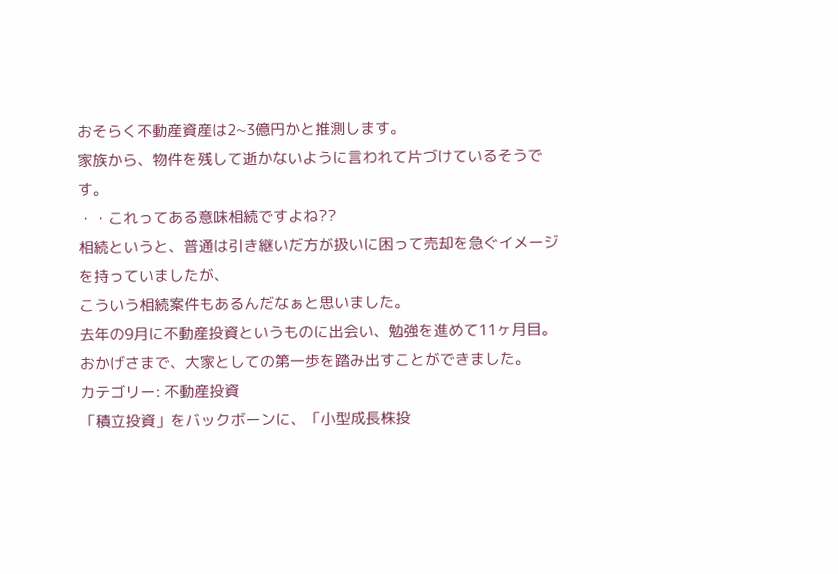おそらく不動産資産は2~3億円かと推測します。
家族から、物件を残して逝かないように言われて片づけているそうです。
・・これってある意味相続ですよね??
相続というと、普通は引き継いだ方が扱いに困って売却を急ぐイメージを持っていましたが、
こういう相続案件もあるんだなぁと思いました。
去年の9月に不動産投資というものに出会い、勉強を進めて11ヶ月目。
おかげさまで、大家としての第一歩を踏み出すことができました。
カテゴリー: 不動産投資
「積立投資」をバックボーンに、「小型成長株投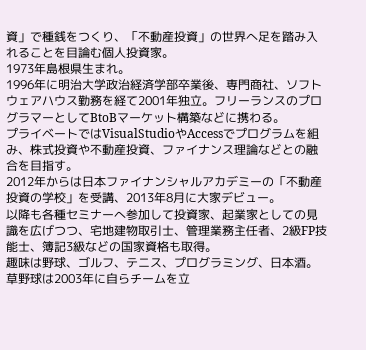資」で種銭をつくり、「不動産投資」の世界へ足を踏み入れることを目論む個人投資家。
1973年島根県生まれ。
1996年に明治大学政治経済学部卒業後、専門商社、ソフトウェアハウス勤務を経て2001年独立。フリーランスのプログラマーとしてBtoBマーケット構築などに携わる。
プライベートではVisualStudioやAccessでプログラムを組み、株式投資や不動産投資、ファイナンス理論などとの融合を目指す。
2012年からは日本ファイナンシャルアカデミーの「不動産投資の学校」を受講、2013年8月に大家デビュー。
以降も各種セミナーへ参加して投資家、起業家としての見識を広げつつ、宅地建物取引士、管理業務主任者、2級FP技能士、簿記3級などの国家資格も取得。
趣味は野球、ゴルフ、テニス、プログラミング、日本酒。
草野球は2003年に自らチームを立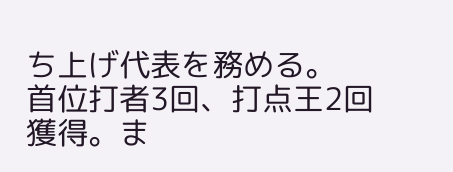ち上げ代表を務める。
首位打者3回、打点王2回獲得。ま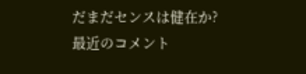だまだセンスは健在か?
最近のコメント